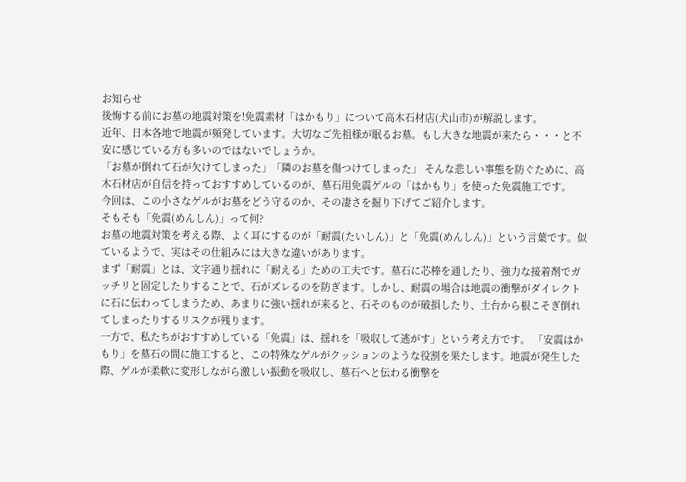お知らせ
後悔する前にお墓の地震対策を!免震素材「はかもり」について高木石材店(犬山市)が解説します。
近年、日本各地で地震が頻発しています。大切なご先祖様が眠るお墓。もし大きな地震が来たら・・・と不安に感じている方も多いのではないでしょうか。
「お墓が倒れて石が欠けてしまった」「隣のお墓を傷つけてしまった」 そんな悲しい事態を防ぐために、高木石材店が自信を持っておすすめしているのが、墓石用免震ゲルの「はかもり」を使った免震施工です。
今回は、この小さなゲルがお墓をどう守るのか、その凄さを掘り下げてご紹介します。
そもそも「免震(めんしん)」って何?
お墓の地震対策を考える際、よく耳にするのが「耐震(たいしん)」と「免震(めんしん)」という言葉です。似ているようで、実はその仕組みには大きな違いがあります。
まず「耐震」とは、文字通り揺れに「耐える」ための工夫です。墓石に芯棒を通したり、強力な接着剤でガッチリと固定したりすることで、石がズレるのを防ぎます。しかし、耐震の場合は地震の衝撃がダイレクトに石に伝わってしまうため、あまりに強い揺れが来ると、石そのものが破損したり、土台から根こそぎ倒れてしまったりするリスクが残ります。
一方で、私たちがおすすめしている「免震」は、揺れを「吸収して逃がす」という考え方です。 「安震はかもり」を墓石の間に施工すると、この特殊なゲルがクッションのような役割を果たします。地震が発生した際、ゲルが柔軟に変形しながら激しい振動を吸収し、墓石へと伝わる衝撃を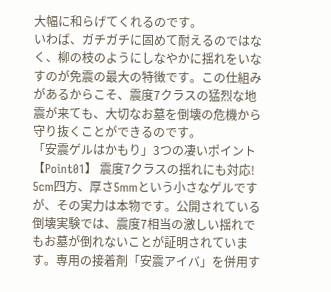大幅に和らげてくれるのです。
いわば、ガチガチに固めて耐えるのではなく、柳の枝のようにしなやかに揺れをいなすのが免震の最大の特徴です。この仕組みがあるからこそ、震度7クラスの猛烈な地震が来ても、大切なお墓を倒壊の危機から守り抜くことができるのです。
「安震ゲルはかもり」3つの凄いポイント
【Point01】 震度7クラスの揺れにも対応!
5cm四方、厚さ5mmという小さなゲルですが、その実力は本物です。公開されている倒壊実験では、震度7相当の激しい揺れでもお墓が倒れないことが証明されています。専用の接着剤「安震アイバ」を併用す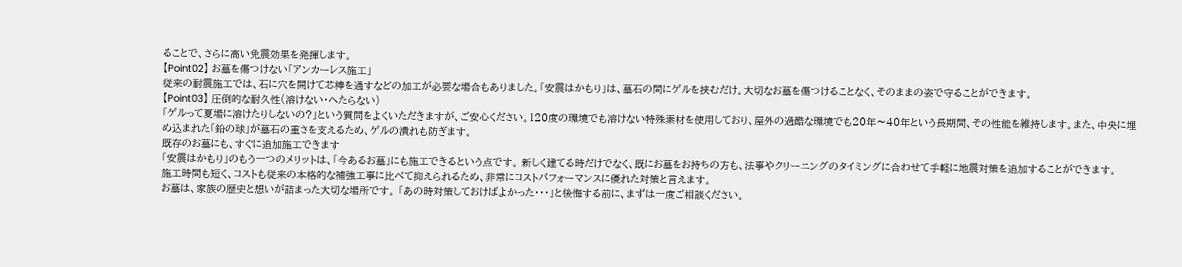ることで、さらに高い免震効果を発揮します。
【Point02】 お墓を傷つけない「アンカーレス施工」
従来の耐震施工では、石に穴を開けて芯棒を通すなどの加工が必要な場合もありました。「安震はかもり」は、墓石の間にゲルを挟むだけ。大切なお墓を傷つけることなく、そのままの姿で守ることができます。
【Point03】 圧倒的な耐久性(溶けない・へたらない)
「ゲルって夏場に溶けたりしないの?」という質問をよくいただきますが、ご安心ください。120度の環境でも溶けない特殊素材を使用しており、屋外の過酷な環境でも20年〜40年という長期間、その性能を維持します。また、中央に埋め込まれた「鉛の球」が墓石の重さを支えるため、ゲルの潰れも防ぎます。
既存のお墓にも、すぐに追加施工できます
「安震はかもり」のもう一つのメリットは、「今あるお墓」にも施工できるという点です。 新しく建てる時だけでなく、既にお墓をお持ちの方も、法事やクリーニングのタイミングに合わせて手軽に地震対策を追加することができます。
施工時間も短く、コストも従来の本格的な補強工事に比べて抑えられるため、非常にコストパフォーマンスに優れた対策と言えます。
お墓は、家族の歴史と想いが詰まった大切な場所です。 「あの時対策しておけばよかった・・・」と後悔する前に、まずは一度ご相談ください。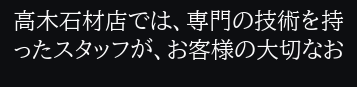高木石材店では、専門の技術を持ったスタッフが、お客様の大切なお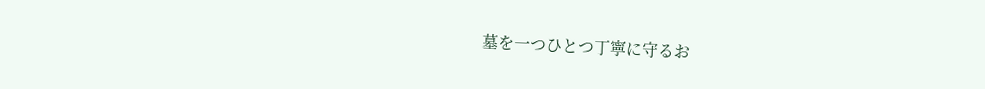墓を一つひとつ丁寧に守るお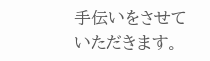手伝いをさせていただきます。